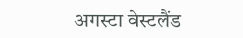अगस्टा वेस्टलैंड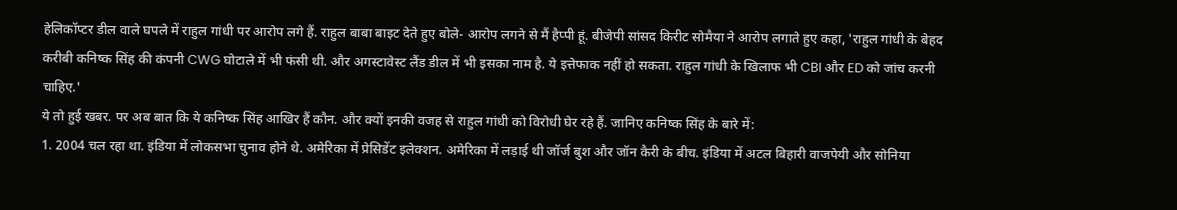हेलिकॉप्टर डील वाले घपले में राहुल गांधी पर आरोप लगे हैं. राहुल बाबा बाइट देते हुए बोले- आरोप लगने से मैं हैप्पी हूं. बीजेपी सांसद किरीट सोमैया ने आरोप लगाते हुए कहा, 'राहुल गांधी के बेहद करीबी कनिष्क सिंह की कंपनी CWG घोटाले में भी फंसी थी. और अगस्टावेस्ट लैंड डील में भी इसका नाम है. ये इत्तेफाक नहीं हो सकता. राहुल गांधी के खिलाफ भी CBI और ED को जांच करनी चाहिए.'
ये तो हुई खबर. पर अब बात कि ये कनिष्क सिंह आखिर हैं कौन. और क्यों इनकी वजह से राहुल गांधी को विरोधी घेर रहे हैं. जानिए कनिष्क सिंह के बारे में:
1. 2004 चल रहा था. इंडिया में लोकसभा चुनाव होने थे. अमेरिका में प्रेसिडेंट इलेक्शन. अमेरिका में लड़ाई थी जॉर्ज बुश और जॉन कैरी के बीच. इंडिया में अटल बिहारी वाजपेयी और सोनिया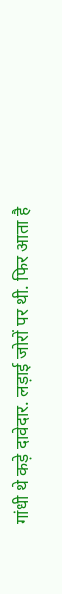गांधी थे कड़े दावेदार. लड़ाई जोरों पर थी. फिर आता है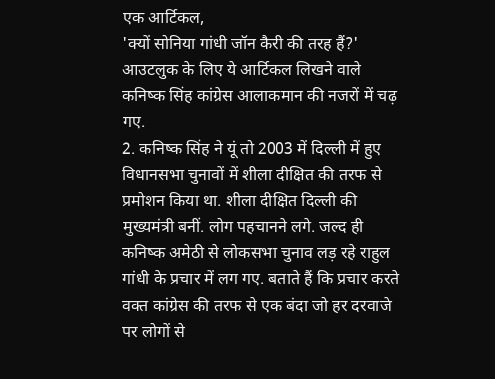एक आर्टिकल,
'क्यों सोनिया गांधी जॉन कैरी की तरह हैं?' आउटलुक के लिए ये आर्टिकल लिखने वाले कनिष्क सिंह कांग्रेस आलाकमान की नजरों में चढ़ गए.
2. कनिष्क सिंह ने यूं तो 2003 में दिल्ली में हुए विधानसभा चुनावों में शीला दीक्षित की तरफ से प्रमोशन किया था. शीला दीक्षित दिल्ली की मुख्यमंत्री बनीं. लोग पहचानने लगे. जल्द ही कनिष्क अमेठी से लोकसभा चुनाव लड़ रहे राहुल गांधी के प्रचार में लग गए. बताते हैं कि प्रचार करते वक्त कांग्रेस की तरफ से एक बंदा जो हर दरवाजे पर लोगों से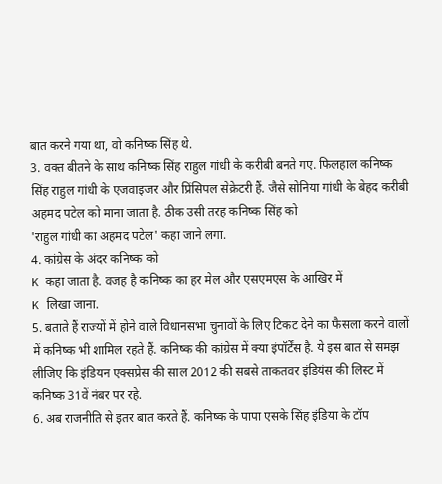बात करने गया था, वो कनिष्क सिंह थे.
3. वक्त बीतने के साथ कनिष्क सिंह राहुल गांधी के करीबी बनते गए. फिलहाल कनिष्क सिंह राहुल गांधी के एजवाइजर और प्रिंसिपल सेक्रेटरी हैं. जैसे सोनिया गांधी के बेहद करीबी अहमद पटेल को माना जाता है. ठीक उसी तरह कनिष्क सिंह को
'राहुल गांधी का अहमद पटेल' कहा जाने लगा.
4. कांग्रेस के अंदर कनिष्क को
K कहा जाता है. वजह है कनिष्क का हर मेल और एसएमएस के आखिर में
K लिखा जाना.
5. बताते हैं राज्यों में होने वाले विधानसभा चुनावों के लिए टिकट देने का फैसला करने वालों में कनिष्क भी शामिल रहते हैं. कनिष्क की कांग्रेस में क्या इंपॉर्टेंस है. ये इस बात से समझ लीजिए कि इंडियन एक्सप्रेस की साल 2012 की सबसे ताकतवर इंडियंस की लिस्ट में कनिष्क 31वें नंबर पर रहे.
6. अब राजनीति से इतर बात करते हैं. कनिष्क के पापा एसके सिंह इंडिया के टॉप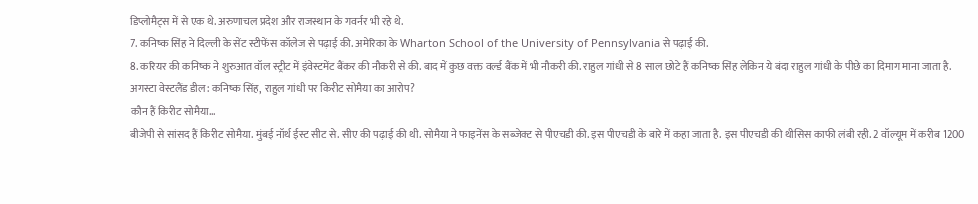डिप्लोमैट्स में से एक थे. अरुणाचल प्रदेश और राजस्थान के गवर्नर भी रहे थे.
7. कनिष्क सिंह ने दिल्ली के सेंट स्टीफेंस कॉलेज से पढ़ाई की. अमेरिका के Wharton School of the University of Pennsylvania से पढ़ाई की.
8. करियर की कनिष्क ने शुरुआत वॉल स्ट्रीट में इंवेस्टमेंट बैंकर की नौकरी से की. बाद में कुछ वक्त वर्ल्ड बैंक में भी नौकरी की. राहुल गांधी से 8 साल छोटे हैं कनिष्क सिंह लेकिन ये बंदा राहुल गांधी के पीछे का दिमाग माना जाता है.
अगस्टा वेस्टलैंड डील: कनिष्क सिंह, राहुल गांधी पर किरीट सोमैया का आरोप?
कौन हैं किरीट सोमैया...
बीजेपी से सांसद हैं किरीट सोमैया. मुंबई नॉर्थ ईस्ट सीट से. सीए की पढ़ाई की थी. सोमैया ने फाइनेंस के सब्जेक्ट से पीएचडी की. इस पीएचडी के बारे में कहा जाता है. इस पीएचडी की थीसिस काफी लंबी रही. 2 वॉल्यूम में करीब 1200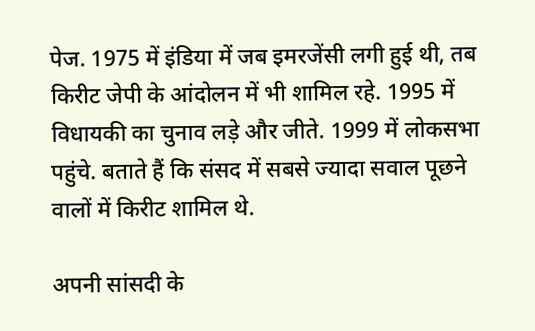पेज. 1975 में इंडिया में जब इमरजेंसी लगी हुई थी, तब किरीट जेपी के आंदोलन में भी शामिल रहे. 1995 में विधायकी का चुनाव लड़े और जीते. 1999 में लोकसभा पहुंचे. बताते हैं कि संसद में सबसे ज्यादा सवाल पूछने वालों में किरीट शामिल थे.

अपनी सांसदी के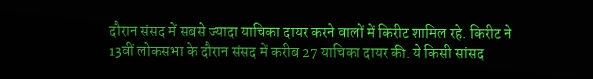दौरान संसद में सबसे ज्यादा याचिका दायर करने वालों में किरीट शामिल रहे. किरीट ने 13वीं लोकसभा के दौरान संसद में करीब 27 याचिका दायर की. ये किसी सांसद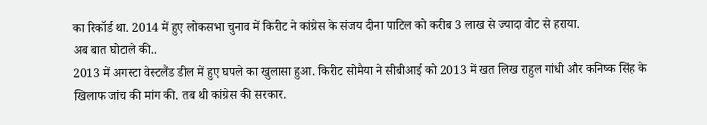का रिकॉर्ड था. 2014 में हुए लोकसभा चुनाव में किरीट ने कांग्रेस के संजय दीना पाटिल को करीब 3 लाख से ज्यादा वोट से हराया.
अब बात घोटाले की..
2013 में अगस्टा वेस्टलैंड डील में हुए घपले का खुलासा हुआ. किरीट सोमैया ने सीबीआई को 2013 में खत लिख राहुल गांधी और कनिष्क सिंह के खिलाफ जांच की मांग की. तब थी कांग्रेस की सरकार.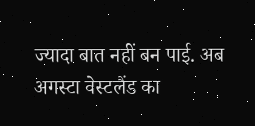ज्यादा बात नहीं बन पाई. अब अगस्टा वेस्टलैंड का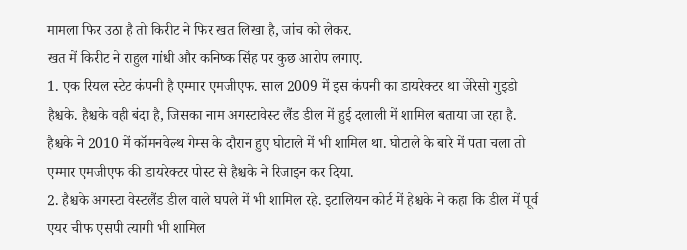मामला फिर उठा है तो किरीट ने फिर खत लिखा है, जांच को लेकर.
खत में किरीट ने राहुल गांधी और कनिष्क सिंह पर कुछ आरोप लगाए.
1. एक रियल स्टेट कंपनी है एम्मार एमजीएफ. साल 2009 में इस कंपनी का डायरेक्टर था जेरेसो गुइडो हैश्चके. हैश्चके वही बंदा है, जिसका नाम अगस्टावेस्ट लैंड डील में हुई दलाली में शामिल बताया जा रहा है. हैश्चके ने 2010 में कॉमनवेल्थ गेम्स के दौरान हुए घोटाले में भी शामिल था. घोटाले के बारे में पता चला तो एम्मार एमजीएफ की डायरेक्टर पोस्ट से हैश्चके ने रिजाइन कर दिया.
2. हैश्चके अगस्टा वेस्टलैंड डील वाले घपले में भी शामिल रहे. इटालियन कोर्ट में हेश्चके ने कहा कि डील में पूर्व एयर चीफ एसपी त्यागी भी शामिल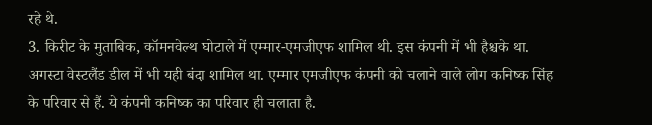रहे थे.
3. किरीट के मुताबिक, कॉमनवेल्थ घोटाले में एम्मार-एमजीएफ शामिल थी. इस कंपनी में भी हैश्चके था. अगस्टा वेस्टलैंड डील में भी यही बंदा शामिल था. एम्मार एमजीएफ कंपनी को चलाने वाले लोग कनिष्क सिंह के परिवार से हैं. ये कंपनी कनिष्क का परिवार ही चलाता है.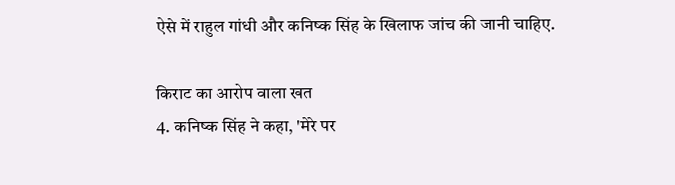ऐसे में राहुल गांधी और कनिष्क सिंह के खिलाफ जांच की जानी चाहिए.

किराट का आरोप वाला खत
4. कनिष्क सिंह ने कहा, 'मेरे पर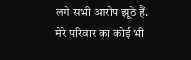लगे सभी आरोप झूठे हैं. मेरे परिवार का कोई भी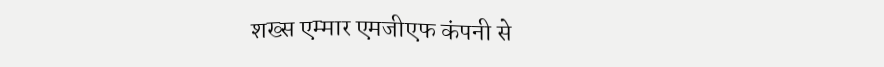शख्स एम्मार एमजीएफ कंपनी से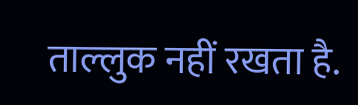ताल्लुक नहीं रखता है.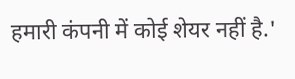हमारी कंपनी में कोई शेयर नहीं है.'